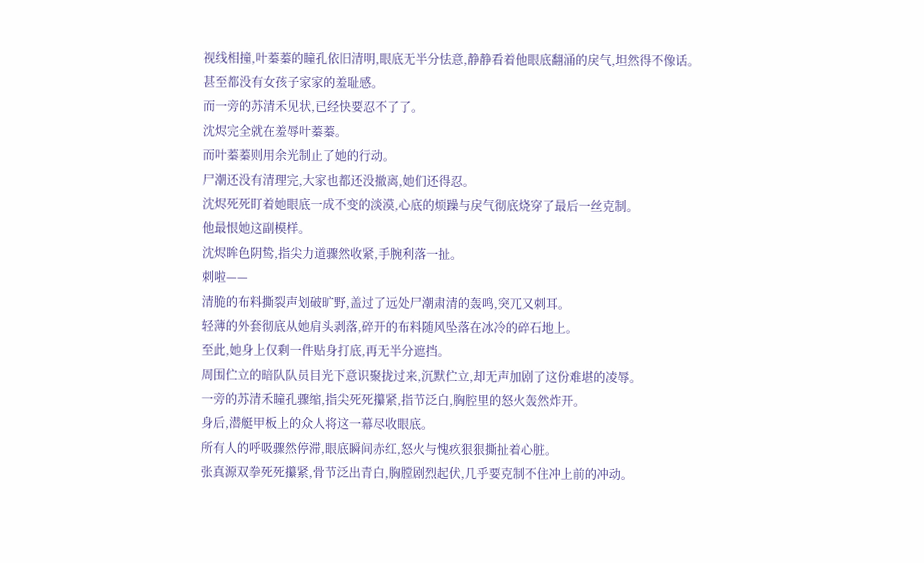视线相撞,叶蓁蓁的瞳孔依旧清明,眼底无半分怯意,静静看着他眼底翻涌的戾气,坦然得不像话。
甚至都没有女孩子家家的羞耻感。
而一旁的苏清禾见状,已经快要忍不了了。
沈烬完全就在羞辱叶蓁蓁。
而叶蓁蓁则用余光制止了她的行动。
尸潮还没有清理完,大家也都还没撤离,她们还得忍。
沈烬死死盯着她眼底一成不变的淡漠,心底的烦躁与戾气彻底烧穿了最后一丝克制。
他最恨她这副模样。
沈烬眸色阴鸷,指尖力道骤然收紧,手腕利落一扯。
刺啦——
清脆的布料撕裂声划破旷野,盖过了远处尸潮肃清的轰鸣,突兀又刺耳。
轻薄的外套彻底从她肩头剥落,碎开的布料随风坠落在冰冷的碎石地上。
至此,她身上仅剩一件贴身打底,再无半分遮挡。
周围伫立的暗队队员目光下意识聚拢过来,沉默伫立,却无声加剧了这份难堪的凌辱。
一旁的苏清禾瞳孔骤缩,指尖死死攥紧,指节泛白,胸腔里的怒火轰然炸开。
身后,潜艇甲板上的众人将这一幕尽收眼底。
所有人的呼吸骤然停滞,眼底瞬间赤红,怒火与愧疚狠狠撕扯着心脏。
张真源双拳死死攥紧,骨节泛出青白,胸膛剧烈起伏,几乎要克制不住冲上前的冲动。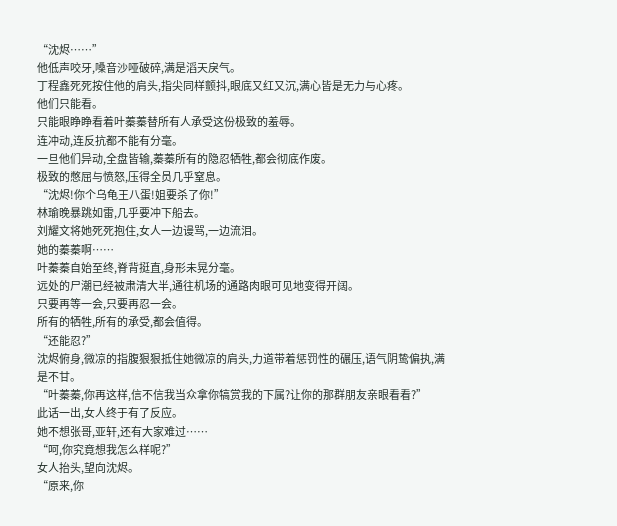“沈烬……”
他低声咬牙,嗓音沙哑破碎,满是滔天戾气。
丁程鑫死死按住他的肩头,指尖同样颤抖,眼底又红又沉,满心皆是无力与心疼。
他们只能看。
只能眼睁睁看着叶蓁蓁替所有人承受这份极致的羞辱。
连冲动,连反抗都不能有分毫。
一旦他们异动,全盘皆输,蓁蓁所有的隐忍牺牲,都会彻底作废。
极致的憋屈与愤怒,压得全员几乎窒息。
“沈烬!你个乌龟王八蛋!姐要杀了你!”
林瑜晚暴跳如雷,几乎要冲下船去。
刘耀文将她死死抱住,女人一边谩骂,一边流泪。
她的蓁蓁啊……
叶蓁蓁自始至终,脊背挺直,身形未晃分毫。
远处的尸潮已经被肃清大半,通往机场的通路肉眼可见地变得开阔。
只要再等一会,只要再忍一会。
所有的牺牲,所有的承受,都会值得。
“还能忍?”
沈烬俯身,微凉的指腹狠狠抵住她微凉的肩头,力道带着惩罚性的碾压,语气阴鸷偏执,满是不甘。
“叶蓁蓁,你再这样,信不信我当众拿你犒赏我的下属?让你的那群朋友亲眼看看?”
此话一出,女人终于有了反应。
她不想张哥,亚轩,还有大家难过……
“呵,你究竟想我怎么样呢?”
女人抬头,望向沈烬。
“原来,你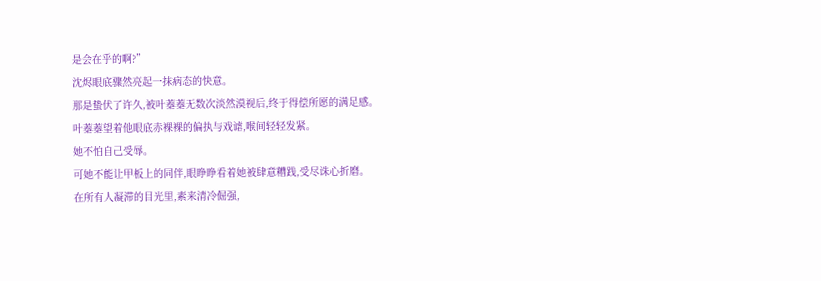是会在乎的啊?”
沈烬眼底骤然亮起一抹病态的快意。
那是蛰伏了许久,被叶蓁蓁无数次淡然漠视后,终于得偿所愿的满足感。
叶蓁蓁望着他眼底赤裸裸的偏执与戏谑,喉间轻轻发紧。
她不怕自己受辱。
可她不能让甲板上的同伴,眼睁睁看着她被肆意糟践,受尽诛心折磨。
在所有人凝滞的目光里,素来清冷倔强,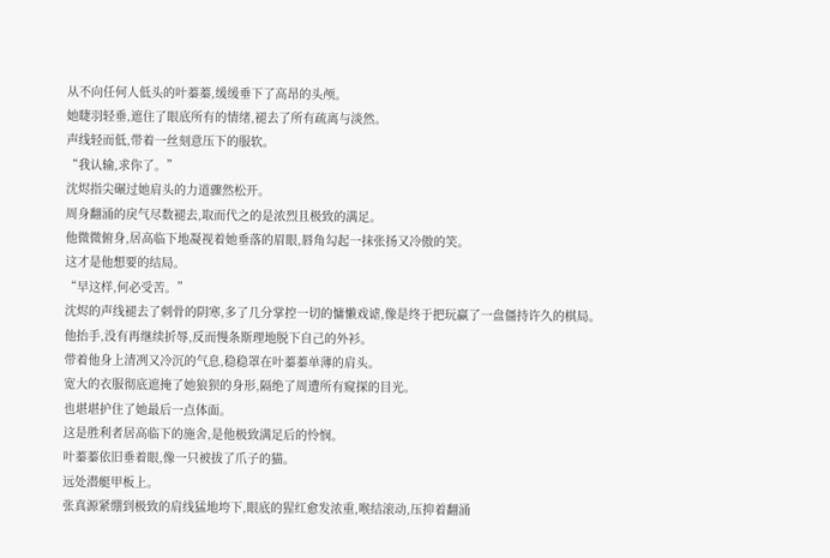从不向任何人低头的叶蓁蓁,缓缓垂下了高昂的头颅。
她睫羽轻垂,遮住了眼底所有的情绪,褪去了所有疏离与淡然。
声线轻而低,带着一丝刻意压下的服软。
“我认输,求你了。”
沈烬指尖碾过她肩头的力道骤然松开。
周身翻涌的戾气尽数褪去,取而代之的是浓烈且极致的满足。
他微微俯身,居高临下地凝视着她垂落的眉眼,唇角勾起一抹张扬又冷傲的笑。
这才是他想要的结局。
“早这样,何必受苦。”
沈烬的声线褪去了刺骨的阴寒,多了几分掌控一切的慵懒戏谑,像是终于把玩赢了一盘僵持许久的棋局。
他抬手,没有再继续折辱,反而慢条斯理地脱下自己的外衫。
带着他身上清冽又冷沉的气息,稳稳罩在叶蓁蓁单薄的肩头。
宽大的衣服彻底遮掩了她狼狈的身形,隔绝了周遭所有窥探的目光。
也堪堪护住了她最后一点体面。
这是胜利者居高临下的施舍,是他极致满足后的怜悯。
叶蓁蓁依旧垂着眼,像一只被拔了爪子的猫。
远处潜艇甲板上。
张真源紧绷到极致的肩线猛地垮下,眼底的猩红愈发浓重,喉结滚动,压抑着翻涌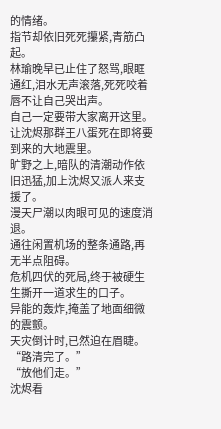的情绪。
指节却依旧死死攥紧,青筋凸起。
林瑜晚早已止住了怒骂,眼眶通红,泪水无声滚落,死死咬着唇不让自己哭出声。
自己一定要带大家离开这里。
让沈烬那群王八蛋死在即将要到来的大地震里。
旷野之上,暗队的清潮动作依旧迅猛,加上沈烬又派人来支援了。
漫天尸潮以肉眼可见的速度消退。
通往闲置机场的整条通路,再无半点阻碍。
危机四伏的死局,终于被硬生生撕开一道求生的口子。
异能的轰炸,掩盖了地面细微的震颤。
天灾倒计时,已然迫在眉睫。
“路清完了。”
“放他们走。”
沈烬看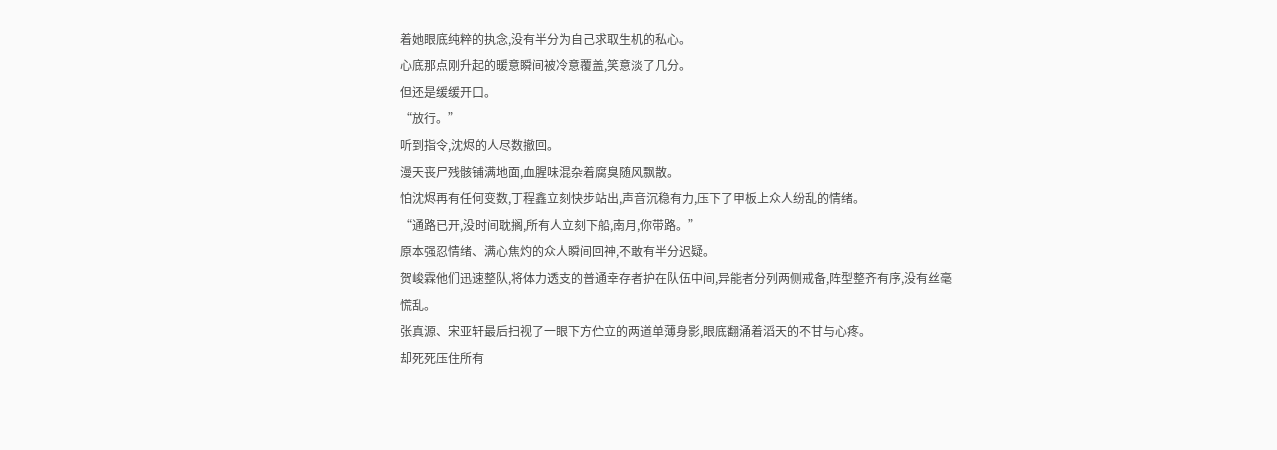着她眼底纯粹的执念,没有半分为自己求取生机的私心。
心底那点刚升起的暖意瞬间被冷意覆盖,笑意淡了几分。
但还是缓缓开口。
“放行。”
听到指令,沈烬的人尽数撤回。
漫天丧尸残骸铺满地面,血腥味混杂着腐臭随风飘散。
怕沈烬再有任何变数,丁程鑫立刻快步站出,声音沉稳有力,压下了甲板上众人纷乱的情绪。
“通路已开,没时间耽搁,所有人立刻下船,南月,你带路。”
原本强忍情绪、满心焦灼的众人瞬间回神,不敢有半分迟疑。
贺峻霖他们迅速整队,将体力透支的普通幸存者护在队伍中间,异能者分列两侧戒备,阵型整齐有序,没有丝毫慌乱。
张真源、宋亚轩最后扫视了一眼下方伫立的两道单薄身影,眼底翻涌着滔天的不甘与心疼。
却死死压住所有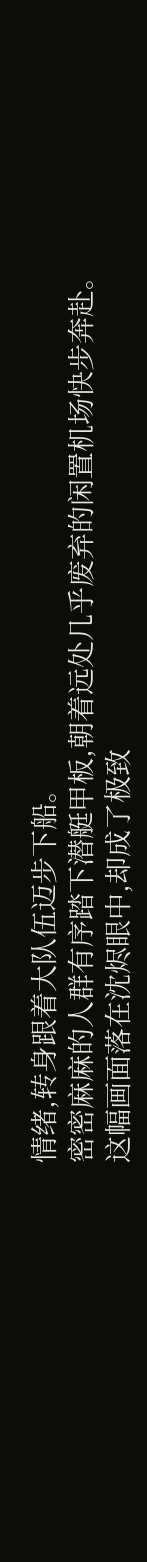情绪,转身跟着大队伍迈步下船。
密密麻麻的人群有序踏下潜艇甲板,朝着远处几乎废弃的闲置机场快步奔赴。
这幅画面落在沈烬眼中,却成了极致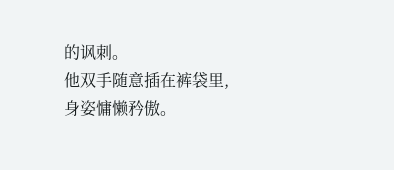的讽刺。
他双手随意插在裤袋里,身姿慵懒矜傲。